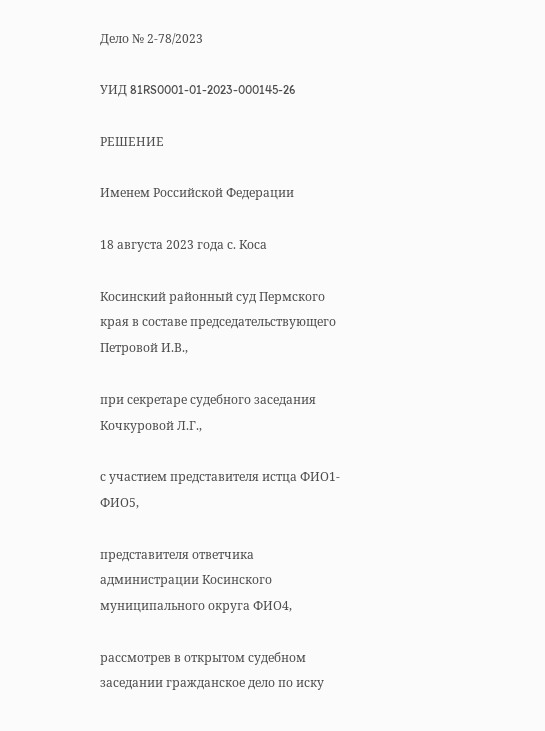Дело № 2-78/2023

УИД 81RS0001-01-2023-000145-26

РЕШЕНИЕ

Именем Российской Федерации

18 августа 2023 года с. Коса

Косинский районный суд Пермского края в составе председательствующего Петровой И.В.,

при секретаре судебного заседания Кочкуровой Л.Г.,

с участием представителя истца ФИО1-ФИО5,

представителя ответчика администрации Косинского муниципального округа ФИО4,

рассмотрев в открытом судебном заседании гражданское дело по иску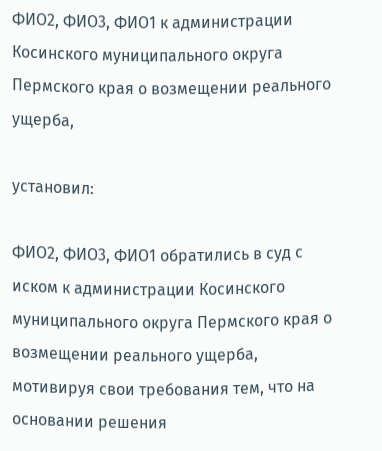ФИО2, ФИО3, ФИО1 к администрации Косинского муниципального округа Пермского края о возмещении реального ущерба,

установил:

ФИО2, ФИО3, ФИО1 обратились в суд с иском к администрации Косинского муниципального округа Пермского края о возмещении реального ущерба, мотивируя свои требования тем, что на основании решения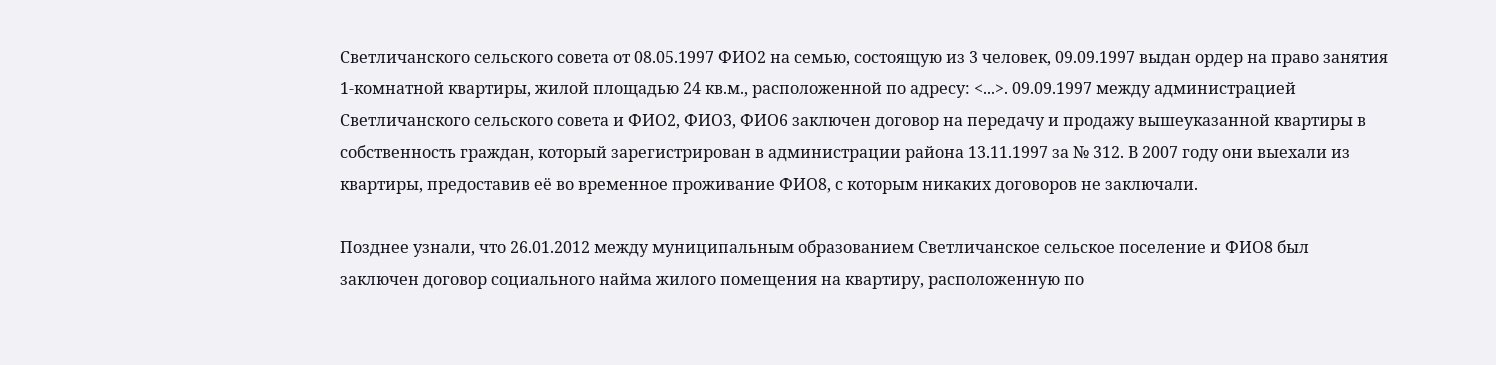Светличанского сельского совета от 08.05.1997 ФИО2 на семью, состоящую из 3 человек, 09.09.1997 выдан ордер на право занятия 1-комнатной квартиры, жилой площадью 24 кв.м., расположенной по адресу: <...>. 09.09.1997 между администрацией Светличанского сельского совета и ФИО2, ФИО3, ФИО6 заключен договор на передачу и продажу вышеуказанной квартиры в собственность граждан, который зарегистрирован в администрации района 13.11.1997 за № 312. В 2007 году они выехали из квартиры, предоставив её во временное проживание ФИО8, с которым никаких договоров не заключали.

Позднее узнали, что 26.01.2012 между муниципальным образованием Светличанское сельское поселение и ФИО8 был заключен договор социального найма жилого помещения на квартиру, расположенную по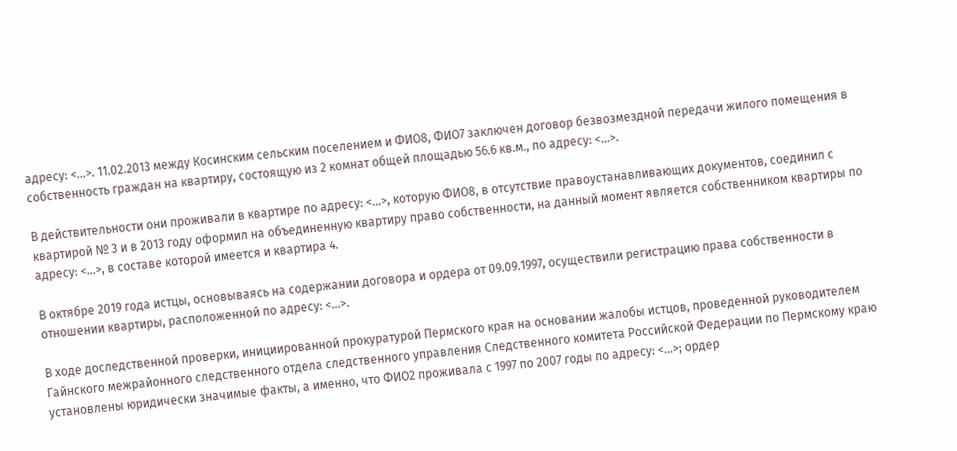адресу: <...>. 11.02.2013 между Косинским сельским поселением и ФИО8, ФИО7 заключен договор безвозмездной передачи жилого помещения в собственность граждан на квартиру, состоящую из 2 комнат общей площадью 56.6 кв.м., по адресу: <...>.

В действительности они проживали в квартире по адресу: <...>, которую ФИО8, в отсутствие правоустанавливающих документов, соединил с квартирой № 3 и в 2013 году оформил на объединенную квартиру право собственности, на данный момент является собственником квартиры по адресу: <...>, в составе которой имеется и квартира 4.

В октябре 2019 года истцы, основываясь на содержании договора и ордера от 09.09.1997, осуществили регистрацию права собственности в отношении квартиры, расположенной по адресу: <...>.

В ходе доследственной проверки, инициированной прокуратурой Пермского края на основании жалобы истцов, проведенной руководителем Гайнского межрайонного следственного отдела следственного управления Следственного комитета Российской Федерации по Пермскому краю установлены юридически значимые факты, а именно, что ФИО2 проживала с 1997 по 2007 годы по адресу: <...>; ордер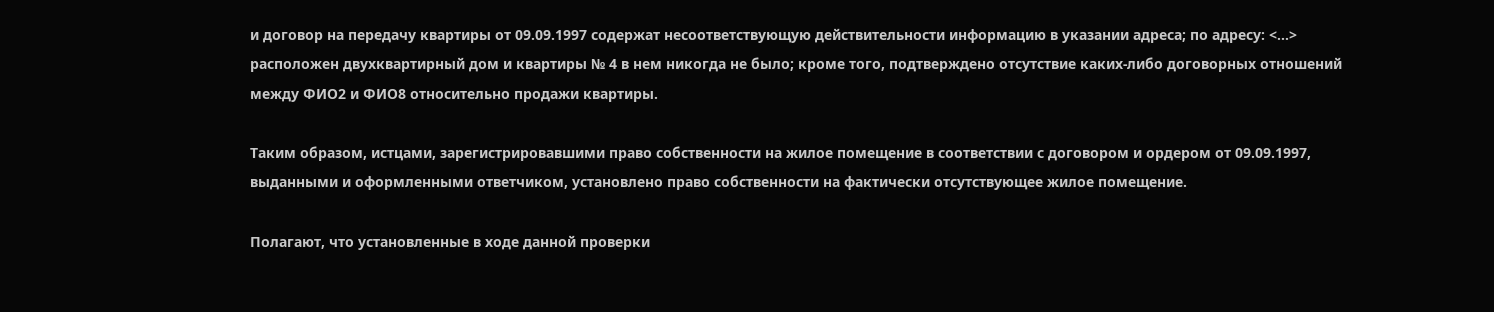и договор на передачу квартиры от 09.09.1997 содержат несоответствующую действительности информацию в указании адреса; по адресу: <...> расположен двухквартирный дом и квартиры № 4 в нем никогда не было; кроме того, подтверждено отсутствие каких-либо договорных отношений между ФИО2 и ФИО8 относительно продажи квартиры.

Таким образом, истцами, зарегистрировавшими право собственности на жилое помещение в соответствии с договором и ордером от 09.09.1997, выданными и оформленными ответчиком, установлено право собственности на фактически отсутствующее жилое помещение.

Полагают, что установленные в ходе данной проверки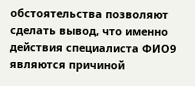обстоятельства позволяют сделать вывод, что именно действия специалиста ФИО9 являются причиной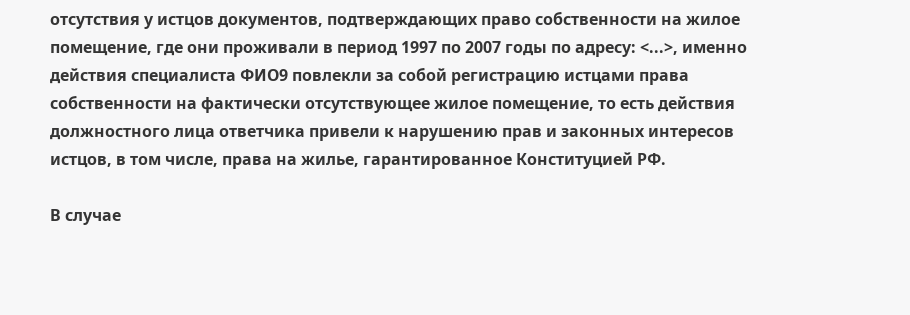отсутствия у истцов документов, подтверждающих право собственности на жилое помещение, где они проживали в период 1997 по 2007 годы по адресу: <...>, именно действия специалиста ФИО9 повлекли за собой регистрацию истцами права собственности на фактически отсутствующее жилое помещение, то есть действия должностного лица ответчика привели к нарушению прав и законных интересов истцов, в том числе, права на жилье, гарантированное Конституцией РФ.

В случае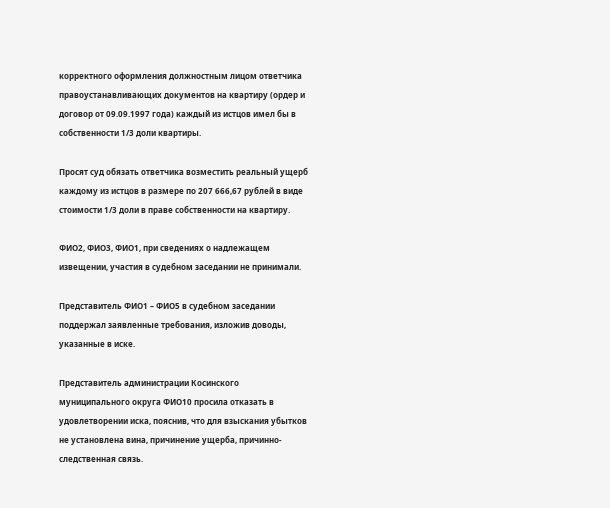корректного оформления должностным лицом ответчика правоустанавливающих документов на квартиру (ордер и договор от 09.09.1997 года) каждый из истцов имел бы в собственности 1/3 доли квартиры.

Просят суд обязать ответчика возместить реальный ущерб каждому из истцов в размере по 207 666,67 рублей в виде стоимости 1/3 доли в праве собственности на квартиру.

ФИО2, ФИО3, ФИО1, при сведениях о надлежащем извещении, участия в судебном заседании не принимали.

Представитель ФИО1 – ФИО5 в судебном заседании поддержал заявленные требования, изложив доводы, указанные в иске.

Представитель администрации Косинского муниципального округа ФИО10 просила отказать в удовлетворении иска, пояснив, что для взыскания убытков не установлена вина, причинение ущерба, причинно-следственная связь.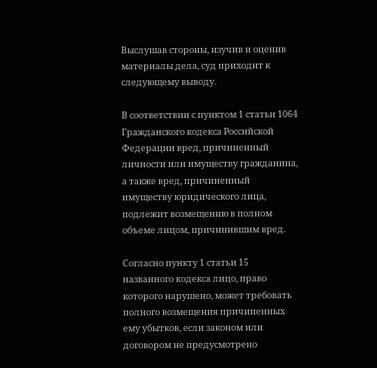Выслушав стороны, изучив и оценив материалы дела, суд приходит к следующему выводу.

В соответствии с пунктом 1 статьи 1064 Гражданского кодекса Российской Федерации вред, причиненный личности или имуществу гражданина, а также вред, причиненный имуществу юридического лица, подлежит возмещению в полном объеме лицом, причинившим вред.

Согласно пункту 1 статьи 15 названного кодекса лицо, право которого нарушено, может требовать полного возмещения причиненных ему убытков, если законом или договором не предусмотрено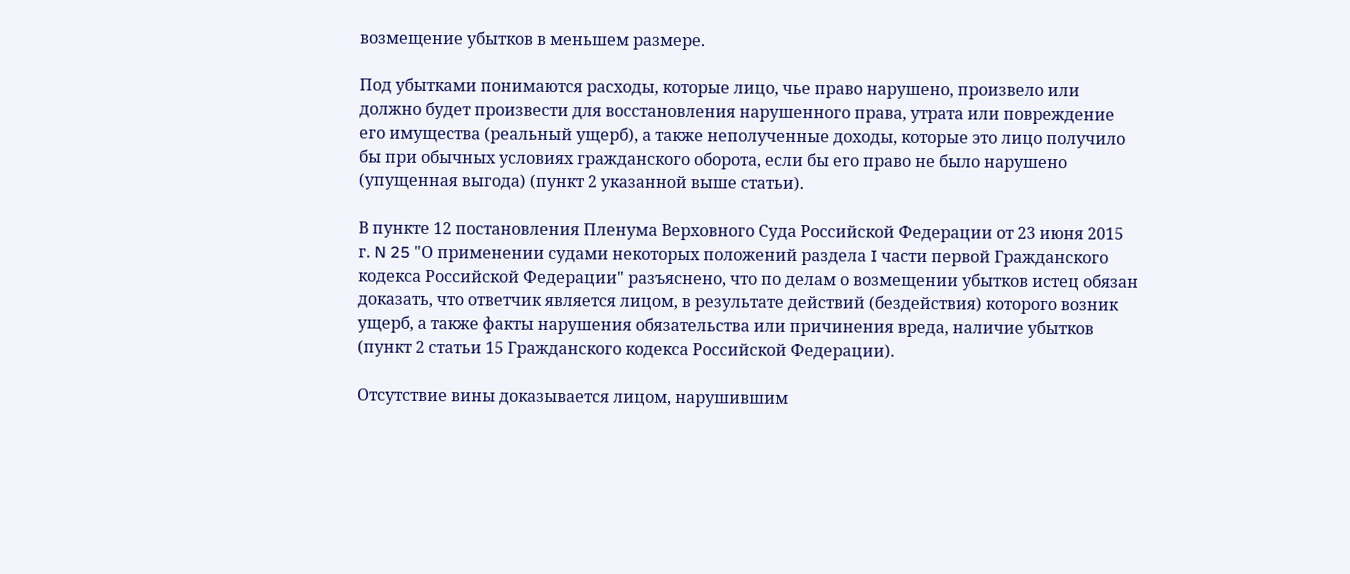возмещение убытков в меньшем размере.

Под убытками понимаются расходы, которые лицо, чье право нарушено, произвело или должно будет произвести для восстановления нарушенного права, утрата или повреждение его имущества (реальный ущерб), а также неполученные доходы, которые это лицо получило бы при обычных условиях гражданского оборота, если бы его право не было нарушено (упущенная выгода) (пункт 2 указанной выше статьи).

В пункте 12 постановления Пленума Верховного Суда Российской Федерации от 23 июня 2015 г. N 25 "О применении судами некоторых положений раздела I части первой Гражданского кодекса Российской Федерации" разъяснено, что по делам о возмещении убытков истец обязан доказать, что ответчик является лицом, в результате действий (бездействия) которого возник ущерб, а также факты нарушения обязательства или причинения вреда, наличие убытков (пункт 2 статьи 15 Гражданского кодекса Российской Федерации).

Отсутствие вины доказывается лицом, нарушившим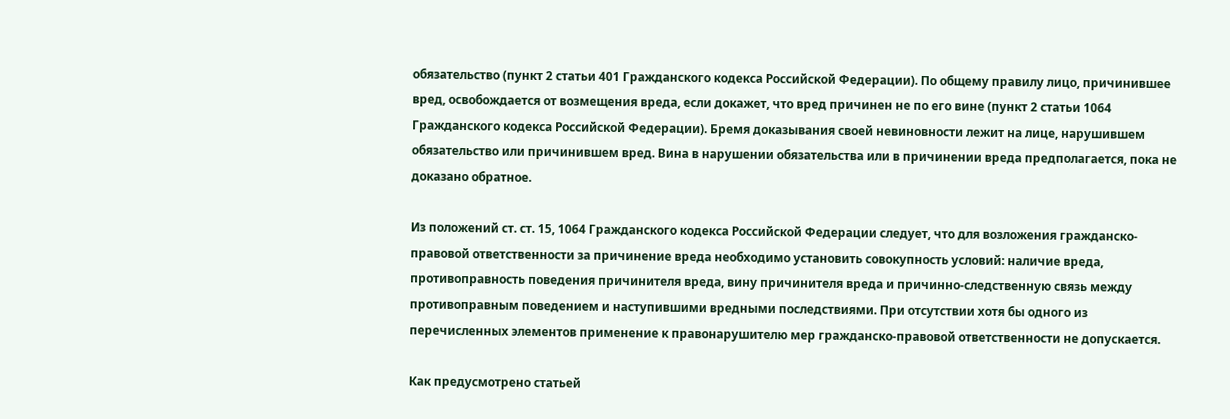обязательство (пункт 2 статьи 401 Гражданского кодекса Российской Федерации). По общему правилу лицо, причинившее вред, освобождается от возмещения вреда, если докажет, что вред причинен не по его вине (пункт 2 статьи 1064 Гражданского кодекса Российской Федерации). Бремя доказывания своей невиновности лежит на лице, нарушившем обязательство или причинившем вред. Вина в нарушении обязательства или в причинении вреда предполагается, пока не доказано обратное.

Из положений ст. ст. 15, 1064 Гражданского кодекса Российской Федерации следует, что для возложения гражданско-правовой ответственности за причинение вреда необходимо установить совокупность условий: наличие вреда, противоправность поведения причинителя вреда, вину причинителя вреда и причинно-следственную связь между противоправным поведением и наступившими вредными последствиями. При отсутствии хотя бы одного из перечисленных элементов применение к правонарушителю мер гражданско-правовой ответственности не допускается.

Как предусмотрено статьей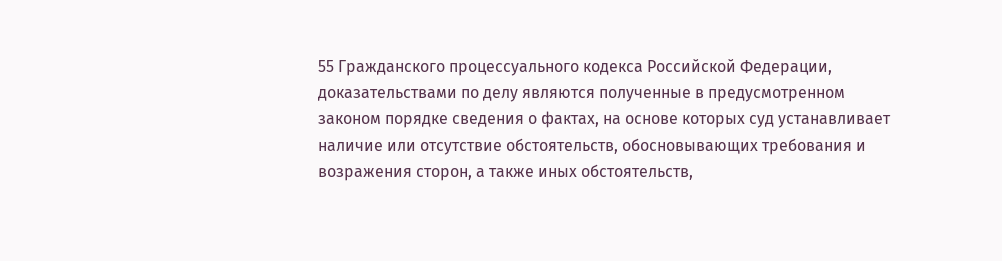55 Гражданского процессуального кодекса Российской Федерации, доказательствами по делу являются полученные в предусмотренном законом порядке сведения о фактах, на основе которых суд устанавливает наличие или отсутствие обстоятельств, обосновывающих требования и возражения сторон, а также иных обстоятельств,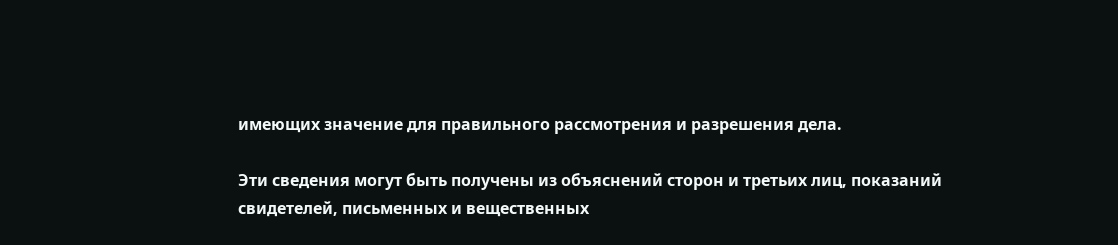имеющих значение для правильного рассмотрения и разрешения дела.

Эти сведения могут быть получены из объяснений сторон и третьих лиц, показаний свидетелей, письменных и вещественных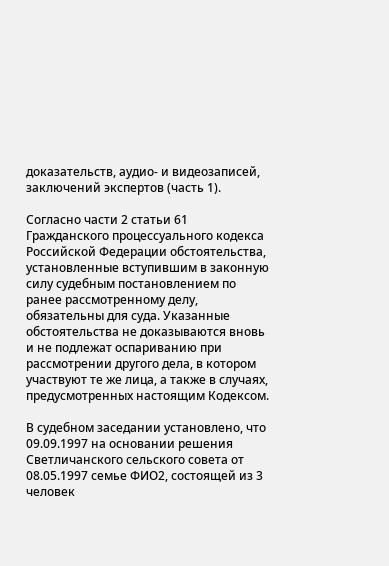доказательств, аудио- и видеозаписей, заключений экспертов (часть 1).

Согласно части 2 статьи 61 Гражданского процессуального кодекса Российской Федерации обстоятельства, установленные вступившим в законную силу судебным постановлением по ранее рассмотренному делу, обязательны для суда. Указанные обстоятельства не доказываются вновь и не подлежат оспариванию при рассмотрении другого дела, в котором участвуют те же лица, а также в случаях, предусмотренных настоящим Кодексом.

В судебном заседании установлено, что 09.09.1997 на основании решения Светличанского сельского совета от 08.05.1997 семье ФИО2, состоящей из 3 человек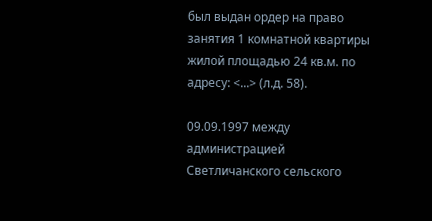был выдан ордер на право занятия 1 комнатной квартиры жилой площадью 24 кв.м. по адресу: <...> (л.д. 58).

09.09.1997 между администрацией Светличанского сельского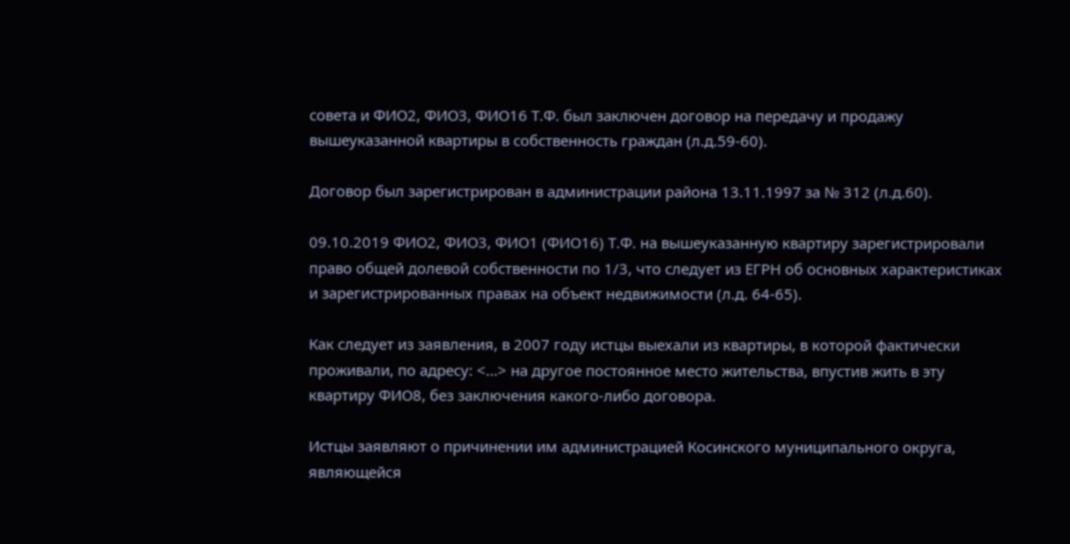совета и ФИО2, ФИО3, ФИО16 Т.Ф. был заключен договор на передачу и продажу вышеуказанной квартиры в собственность граждан (л.д.59-60).

Договор был зарегистрирован в администрации района 13.11.1997 за № 312 (л.д.60).

09.10.2019 ФИО2, ФИО3, ФИО1 (ФИО16) Т.Ф. на вышеуказанную квартиру зарегистрировали право общей долевой собственности по 1/3, что следует из ЕГРН об основных характеристиках и зарегистрированных правах на объект недвижимости (л.д. 64-65).

Как следует из заявления, в 2007 году истцы выехали из квартиры, в которой фактически проживали, по адресу: <...> на другое постоянное место жительства, впустив жить в эту квартиру ФИО8, без заключения какого-либо договора.

Истцы заявляют о причинении им администрацией Косинского муниципального округа, являющейся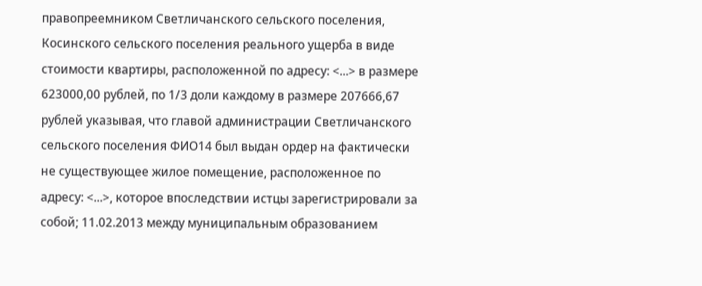правопреемником Светличанского сельского поселения, Косинского сельского поселения реального ущерба в виде стоимости квартиры, расположенной по адресу: <...> в размере 623000,00 рублей, по 1/3 доли каждому в размере 207666,67 рублей указывая, что главой администрации Светличанского сельского поселения ФИО14 был выдан ордер на фактически не существующее жилое помещение, расположенное по адресу: <...>, которое впоследствии истцы зарегистрировали за собой; 11.02.2013 между муниципальным образованием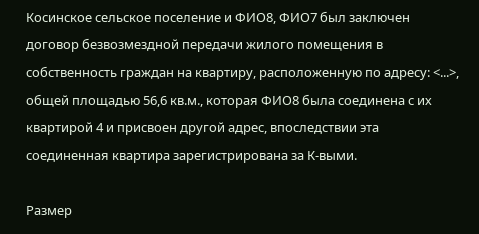Косинское сельское поселение и ФИО8, ФИО7 был заключен договор безвозмездной передачи жилого помещения в собственность граждан на квартиру, расположенную по адресу: <...>, общей площадью 56,6 кв.м., которая ФИО8 была соединена с их квартирой 4 и присвоен другой адрес, впоследствии эта соединенная квартира зарегистрирована за К-выми.

Размер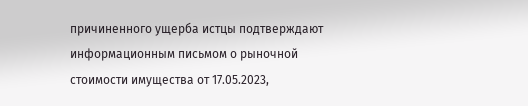причиненного ущерба истцы подтверждают информационным письмом о рыночной стоимости имущества от 17.05.2023,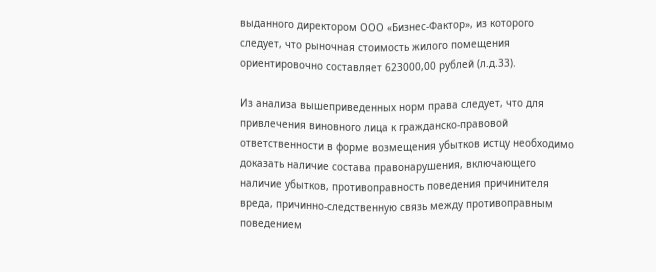выданного директором ООО «Бизнес-Фактор», из которого следует, что рыночная стоимость жилого помещения ориентировочно составляет 623000,00 рублей (л.д.33).

Из анализа вышеприведенных норм права следует, что для привлечения виновного лица к гражданско-правовой ответственности в форме возмещения убытков истцу необходимо доказать наличие состава правонарушения, включающего наличие убытков, противоправность поведения причинителя вреда, причинно-следственную связь между противоправным поведением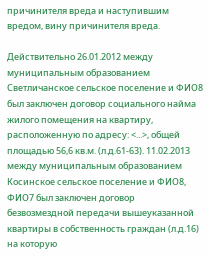причинителя вреда и наступившим вредом, вину причинителя вреда.

Действительно 26.01.2012 между муниципальным образованием Светличанское сельское поселение и ФИО8 был заключен договор социального найма жилого помещения на квартиру, расположенную по адресу: <...>, общей площадью 56,6 кв.м. (л.д.61-63). 11.02.2013 между муниципальным образованием Косинское сельское поселение и ФИО8, ФИО7 был заключен договор безвозмездной передачи вышеуказанной квартиры в собственность граждан (л.д.16) на которую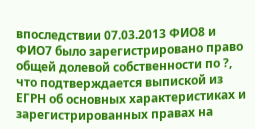впоследствии 07.03.2013 ФИО8 и ФИО7 было зарегистрировано право общей долевой собственности по ?, что подтверждается выпиской из ЕГРН об основных характеристиках и зарегистрированных правах на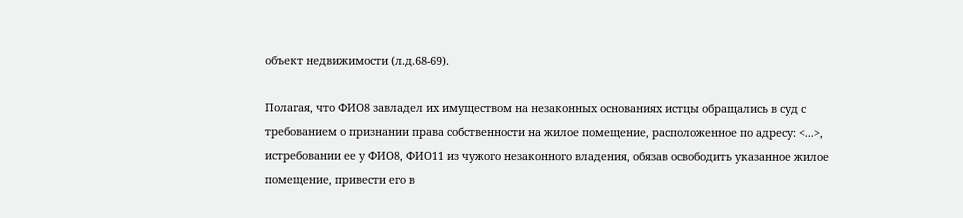объект недвижимости (л.д.68-69).

Полагая, что ФИО8 завладел их имуществом на незаконных основаниях истцы обращались в суд с требованием о признании права собственности на жилое помещение, расположенное по адресу: <...>, истребовании ее у ФИО8, ФИО11 из чужого незаконного владения, обязав освободить указанное жилое помещение, привести его в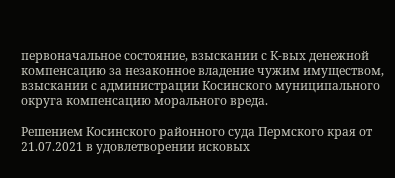первоначальное состояние, взыскании с К-вых денежной компенсацию за незаконное владение чужим имуществом, взыскании с администрации Косинского муниципального округа компенсацию морального вреда.

Решением Косинского районного суда Пермского края от 21.07.2021 в удовлетворении исковых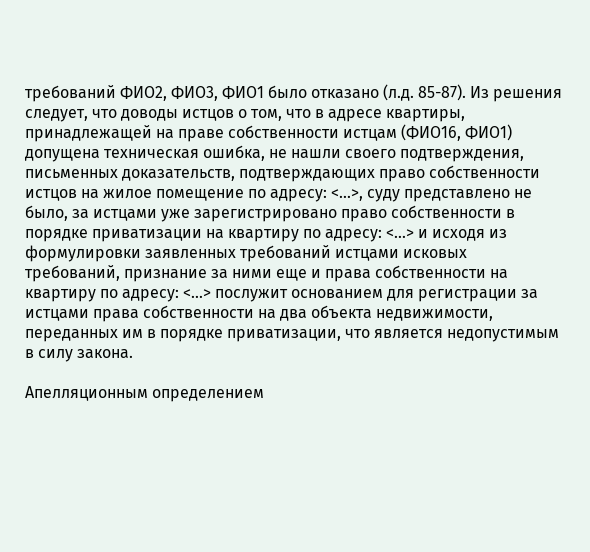требований ФИО2, ФИО3, ФИО1 было отказано (л.д. 85-87). Из решения следует, что доводы истцов о том, что в адресе квартиры, принадлежащей на праве собственности истцам (ФИО16, ФИО1) допущена техническая ошибка, не нашли своего подтверждения, письменных доказательств, подтверждающих право собственности истцов на жилое помещение по адресу: <...>, суду представлено не было, за истцами уже зарегистрировано право собственности в порядке приватизации на квартиру по адресу: <...> и исходя из формулировки заявленных требований истцами исковых требований, признание за ними еще и права собственности на квартиру по адресу: <...> послужит основанием для регистрации за истцами права собственности на два объекта недвижимости, переданных им в порядке приватизации, что является недопустимым в силу закона.

Апелляционным определением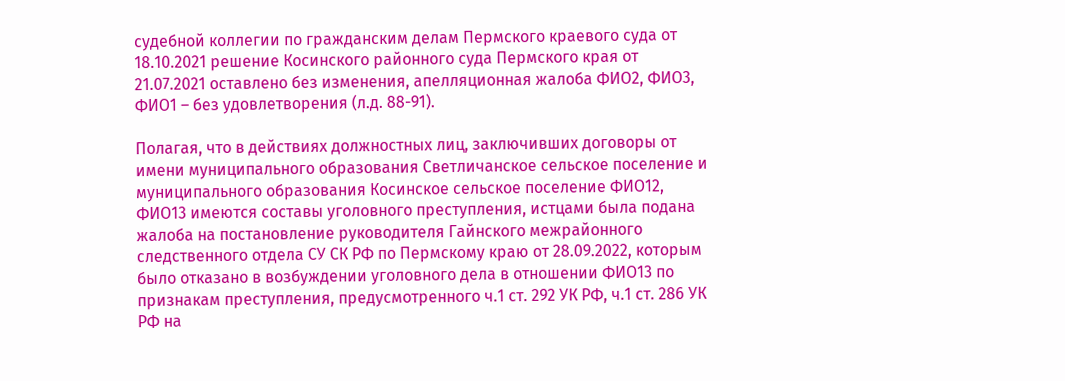судебной коллегии по гражданским делам Пермского краевого суда от 18.10.2021 решение Косинского районного суда Пермского края от 21.07.2021 оставлено без изменения, апелляционная жалоба ФИО2, ФИО3, ФИО1 – без удовлетворения (л.д. 88-91).

Полагая, что в действиях должностных лиц, заключивших договоры от имени муниципального образования Светличанское сельское поселение и муниципального образования Косинское сельское поселение ФИО12, ФИО13 имеются составы уголовного преступления, истцами была подана жалоба на постановление руководителя Гайнского межрайонного следственного отдела СУ СК РФ по Пермскому краю от 28.09.2022, которым было отказано в возбуждении уголовного дела в отношении ФИО13 по признакам преступления, предусмотренного ч.1 ст. 292 УК РФ, ч.1 ст. 286 УК РФ на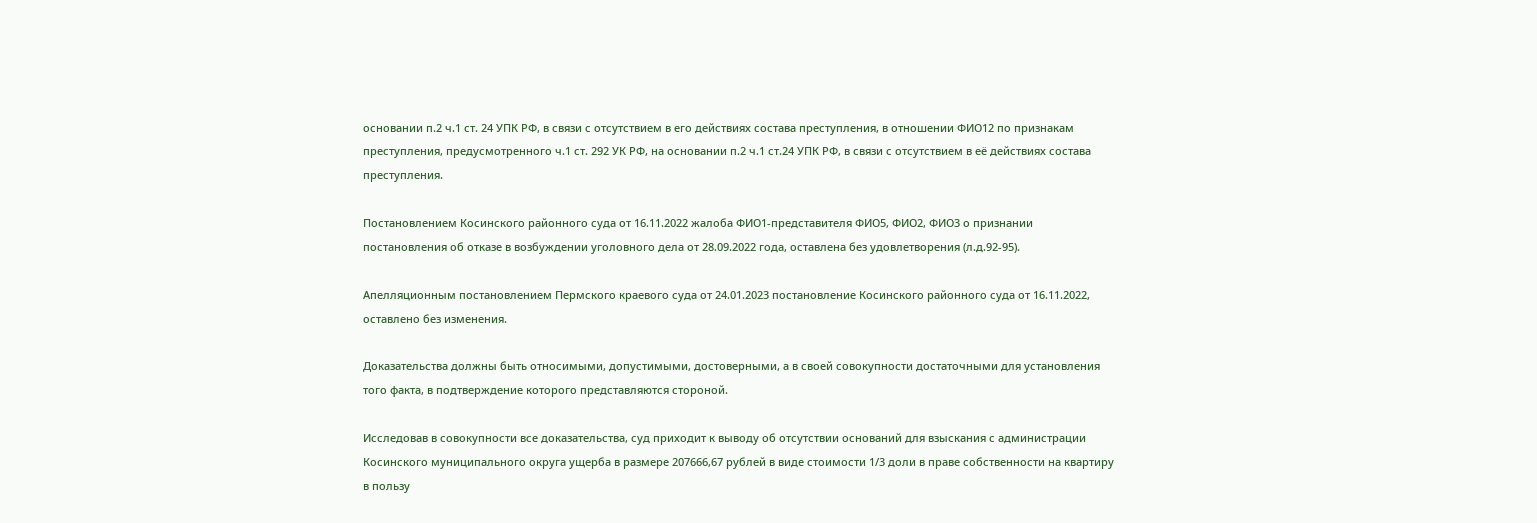основании п.2 ч.1 ст. 24 УПК РФ, в связи с отсутствием в его действиях состава преступления, в отношении ФИО12 по признакам преступления, предусмотренного ч.1 ст. 292 УК РФ, на основании п.2 ч.1 ст.24 УПК РФ, в связи с отсутствием в её действиях состава преступления.

Постановлением Косинского районного суда от 16.11.2022 жалоба ФИО1-представителя ФИО5, ФИО2, ФИО3 о признании постановления об отказе в возбуждении уголовного дела от 28.09.2022 года, оставлена без удовлетворения (л.д.92-95).

Апелляционным постановлением Пермского краевого суда от 24.01.2023 постановление Косинского районного суда от 16.11.2022, оставлено без изменения.

Доказательства должны быть относимыми, допустимыми, достоверными, а в своей совокупности достаточными для установления того факта, в подтверждение которого представляются стороной.

Исследовав в совокупности все доказательства, суд приходит к выводу об отсутствии оснований для взыскания с администрации Косинского муниципального округа ущерба в размере 207666,67 рублей в виде стоимости 1/3 доли в праве собственности на квартиру в пользу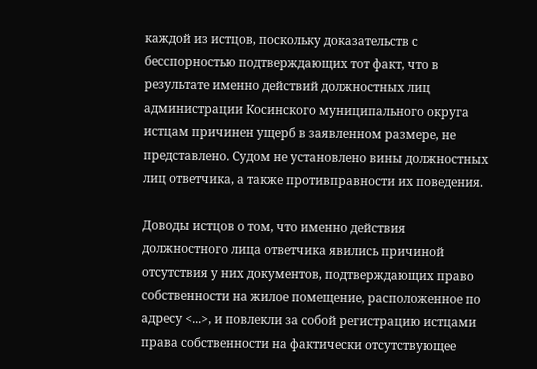каждой из истцов, поскольку доказательств с бесспорностью подтверждающих тот факт, что в результате именно действий должностных лиц администрации Косинского муниципального округа истцам причинен ущерб в заявленном размере, не представлено. Судом не установлено вины должностных лиц ответчика, а также противправности их поведения.

Доводы истцов о том, что именно действия должностного лица ответчика явились причиной отсутствия у них документов, подтверждающих право собственности на жилое помещение, расположенное по адресу <...>, и повлекли за собой регистрацию истцами права собственности на фактически отсутствующее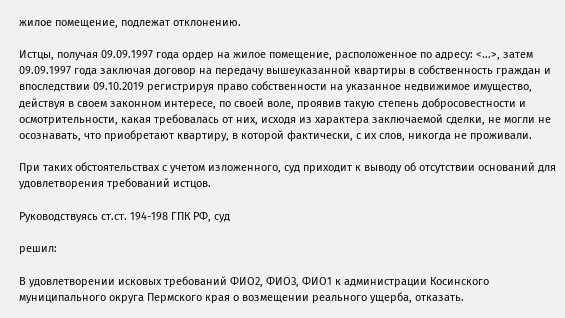жилое помещение, подлежат отклонению.

Истцы, получая 09.09.1997 года ордер на жилое помещение, расположенное по адресу: <...>, затем 09.09.1997 года заключая договор на передачу вышеуказанной квартиры в собственность граждан и впоследствии 09.10.2019 регистрируя право собственности на указанное недвижимое имущество, действуя в своем законном интересе, по своей воле, проявив такую степень добросовестности и осмотрительности, какая требовалась от них, исходя из характера заключаемой сделки, не могли не осознавать, что приобретают квартиру, в которой фактически, с их слов, никогда не проживали.

При таких обстоятельствах с учетом изложенного, суд приходит к выводу об отсутствии оснований для удовлетворения требований истцов.

Руководствуясь ст.ст. 194-198 ГПК РФ, суд

решил:

В удовлетворении исковых требований ФИО2, ФИО3, ФИО1 к администрации Косинского муниципального округа Пермского края о возмещении реального ущерба, отказать.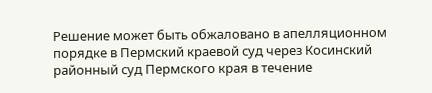Решение может быть обжаловано в апелляционном порядке в Пермский краевой суд через Косинский районный суд Пермского края в течение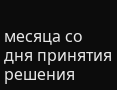месяца со дня принятия решения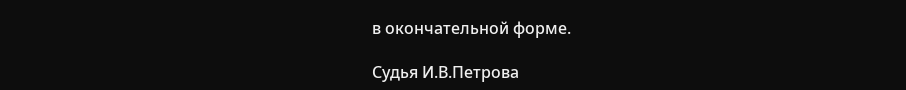в окончательной форме.

Судья И.В.Петрова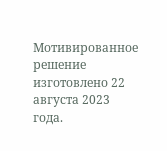Мотивированное решение изготовлено 22 августа 2023 года.